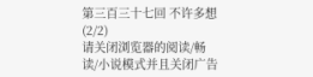第三百三十七回 不许多想(2/2)
请关闭浏览器的阅读/畅读/小说模式并且关闭广告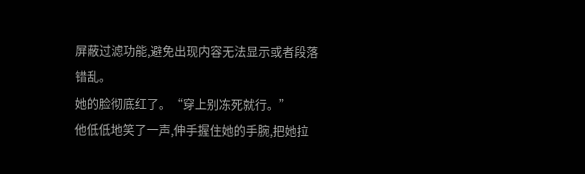屏蔽过滤功能,避免出现内容无法显示或者段落错乱。
她的脸彻底红了。“穿上别冻死就行。”
他低低地笑了一声,伸手握住她的手腕,把她拉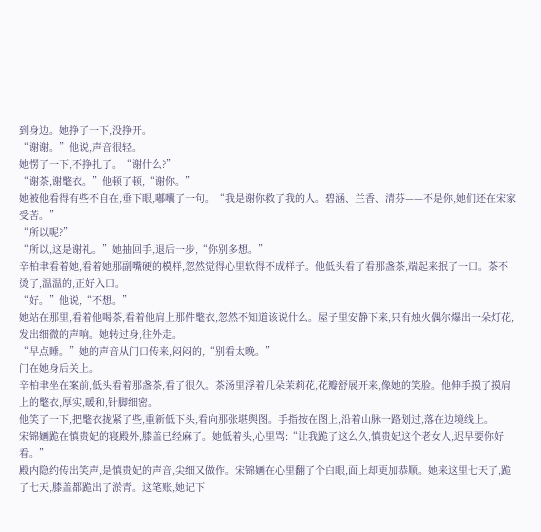到身边。她挣了一下,没挣开。
“谢谢。”他说,声音很轻。
她愣了一下,不挣扎了。“谢什么?”
“谢茶,谢氅衣。”他顿了顿,“谢你。”
她被他看得有些不自在,垂下眼,嘟囔了一句。“我是谢你救了我的人。碧涵、兰香、清芬——不是你,她们还在宋家受苦。”
“所以呢?”
“所以,这是谢礼。”她抽回手,退后一步,“你别多想。”
辛柏聿看着她,看着她那副嘴硬的模样,忽然觉得心里软得不成样子。他低头看了看那盏茶,端起来抿了一口。茶不烫了,温温的,正好入口。
“好。”他说,“不想。”
她站在那里,看着他喝茶,看着他肩上那件氅衣,忽然不知道该说什么。屋子里安静下来,只有烛火偶尔爆出一朵灯花,发出细微的声响。她转过身,往外走。
“早点睡。”她的声音从门口传来,闷闷的,“别看太晚。”
门在她身后关上。
辛柏聿坐在案前,低头看着那盏茶,看了很久。茶汤里浮着几朵茉莉花,花瓣舒展开来,像她的笑脸。他伸手摸了摸肩上的氅衣,厚实,暖和,针脚细密。
他笑了一下,把氅衣拢紧了些,重新低下头,看向那张堪舆图。手指按在图上,沿着山脉一路划过,落在边境线上。
宋锦婳跪在慎贵妃的寝殿外,膝盖已经麻了。她低着头,心里骂:“让我跪了这么久,慎贵妃这个老女人,迟早要你好看。”
殿内隐约传出笑声,是慎贵妃的声音,尖细又做作。宋锦婳在心里翻了个白眼,面上却更加恭顺。她来这里七天了,跪了七天,膝盖都跪出了淤青。这笔账,她记下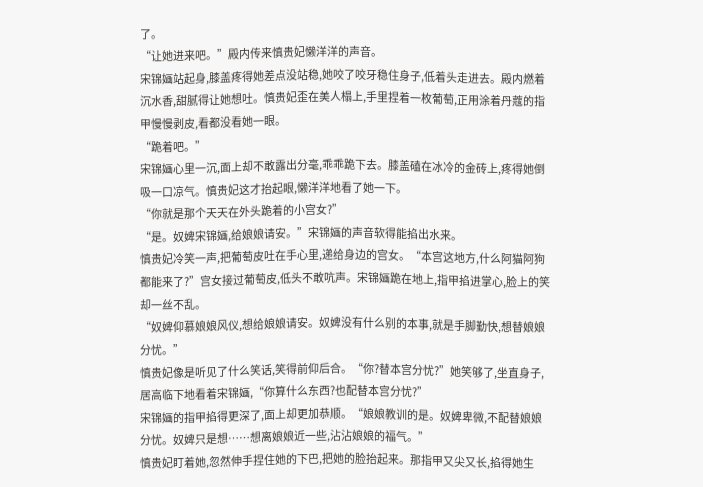了。
“让她进来吧。”殿内传来慎贵妃懒洋洋的声音。
宋锦婳站起身,膝盖疼得她差点没站稳,她咬了咬牙稳住身子,低着头走进去。殿内燃着沉水香,甜腻得让她想吐。慎贵妃歪在美人榻上,手里捏着一枚葡萄,正用涂着丹蔻的指甲慢慢剥皮,看都没看她一眼。
“跪着吧。”
宋锦婳心里一沉,面上却不敢露出分毫,乖乖跪下去。膝盖磕在冰冷的金砖上,疼得她倒吸一口凉气。慎贵妃这才抬起眼,懒洋洋地看了她一下。
“你就是那个天天在外头跪着的小宫女?”
“是。奴婢宋锦婳,给娘娘请安。”宋锦婳的声音软得能掐出水来。
慎贵妃冷笑一声,把葡萄皮吐在手心里,递给身边的宫女。“本宫这地方,什么阿猫阿狗都能来了?”宫女接过葡萄皮,低头不敢吭声。宋锦婳跪在地上,指甲掐进掌心,脸上的笑却一丝不乱。
“奴婢仰慕娘娘风仪,想给娘娘请安。奴婢没有什么别的本事,就是手脚勤快,想替娘娘分忧。”
慎贵妃像是听见了什么笑话,笑得前仰后合。“你?替本宫分忧?”她笑够了,坐直身子,居高临下地看着宋锦婳,“你算什么东西?也配替本宫分忧?”
宋锦婳的指甲掐得更深了,面上却更加恭顺。“娘娘教训的是。奴婢卑微,不配替娘娘分忧。奴婢只是想……想离娘娘近一些,沾沾娘娘的福气。”
慎贵妃盯着她,忽然伸手捏住她的下巴,把她的脸抬起来。那指甲又尖又长,掐得她生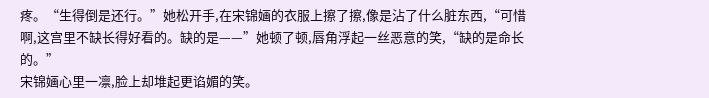疼。“生得倒是还行。”她松开手,在宋锦婳的衣服上擦了擦,像是沾了什么脏东西,“可惜啊,这宫里不缺长得好看的。缺的是——”她顿了顿,唇角浮起一丝恶意的笑,“缺的是命长的。”
宋锦婳心里一凛,脸上却堆起更谄媚的笑。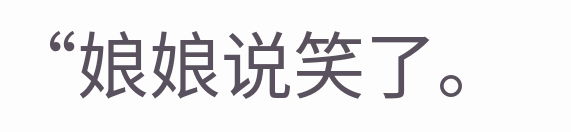“娘娘说笑了。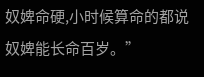奴婢命硬,小时候算命的都说奴婢能长命百岁。”